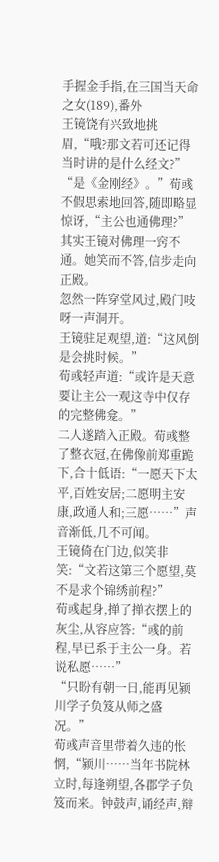手握金手指,在三国当天命之女(189),番外
王镜饶有兴致地挑眉,“哦?那文若可还记得当时讲的是什么经文?”
“是《金刚经》。”荀彧不假思索地回答,随即略显惊讶,“主公也通佛理?”
其实王镜对佛理一窍不通。她笑而不答,信步走向正殿。
忽然一阵穿堂风过,殿门吱呀一声洞开。
王镜驻足观望,道:“这风倒是会挑时候。”
荀彧轻声道:“或许是天意要让主公一观这寺中仅存的完整佛龛。”
二人遂踏入正殿。荀彧整了整衣冠,在佛像前郑重跪下,合十低语:“一愿天下太平,百姓安居;二愿明主安康,政通人和;三愿……”声音渐低,几不可闻。
王镜倚在门边,似笑非笑:“文若这第三个愿望,莫不是求个锦绣前程?”
荀彧起身,掸了掸衣摆上的灰尘,从容应答:“彧的前程,早已系于主公一身。若说私愿……”
“只盼有朝一日,能再见颍川学子负笈从师之盛况。”
荀彧声音里带着久违的怅惘,“颍川……当年书院林立时,每逢朔望,各郡学子负笈而来。钟鼓声,诵经声,辩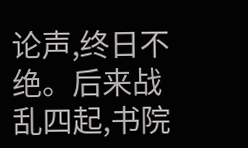论声,终日不绝。后来战乱四起,书院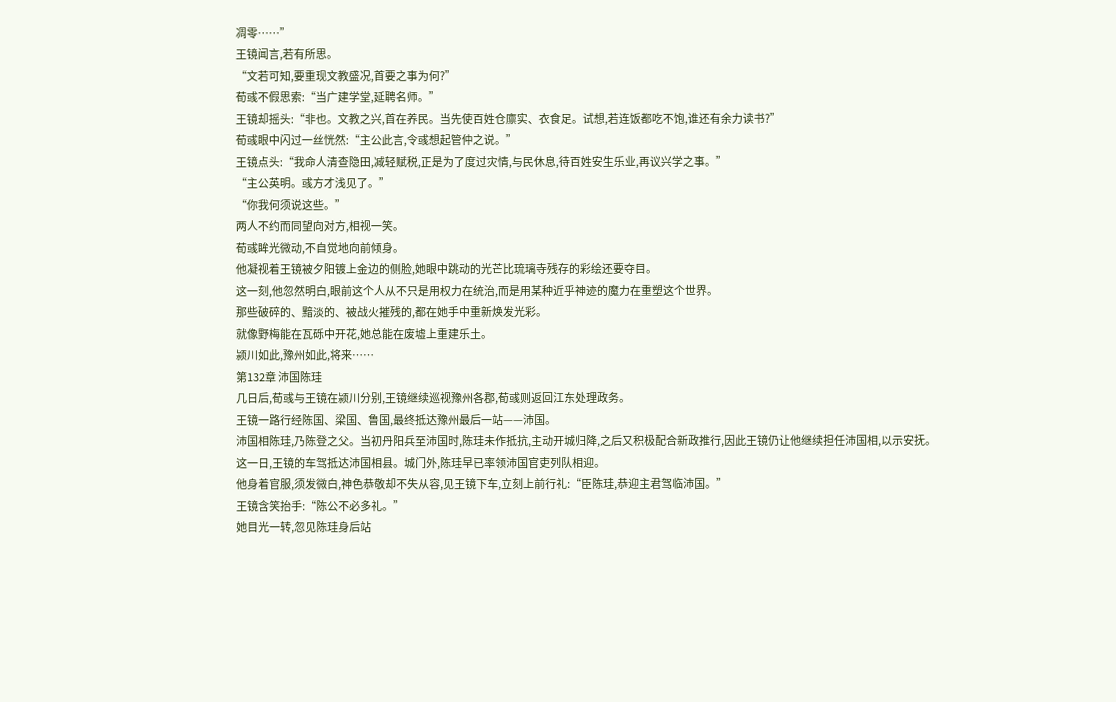凋零……”
王镜闻言,若有所思。
“文若可知,要重现文教盛况,首要之事为何?”
荀彧不假思索:“当广建学堂,延聘名师。”
王镜却摇头:“非也。文教之兴,首在养民。当先使百姓仓廪实、衣食足。试想,若连饭都吃不饱,谁还有余力读书?”
荀彧眼中闪过一丝恍然:“主公此言,令彧想起管仲之说。”
王镜点头:“我命人清查隐田,减轻赋税,正是为了度过灾情,与民休息,待百姓安生乐业,再议兴学之事。”
“主公英明。彧方才浅见了。”
“你我何须说这些。”
两人不约而同望向对方,相视一笑。
荀彧眸光微动,不自觉地向前倾身。
他凝视着王镜被夕阳镀上金边的侧脸,她眼中跳动的光芒比琉璃寺残存的彩绘还要夺目。
这一刻,他忽然明白,眼前这个人从不只是用权力在统治,而是用某种近乎神迹的魔力在重塑这个世界。
那些破碎的、黯淡的、被战火摧残的,都在她手中重新焕发光彩。
就像野梅能在瓦砾中开花,她总能在废墟上重建乐土。
颍川如此,豫州如此,将来……
第132章 沛国陈珪
几日后,荀彧与王镜在颍川分别,王镜继续巡视豫州各郡,荀彧则返回江东处理政务。
王镜一路行经陈国、梁国、鲁国,最终抵达豫州最后一站——沛国。
沛国相陈珪,乃陈登之父。当初丹阳兵至沛国时,陈珪未作抵抗,主动开城归降,之后又积极配合新政推行,因此王镜仍让他继续担任沛国相,以示安抚。
这一日,王镜的车驾抵达沛国相县。城门外,陈珪早已率领沛国官吏列队相迎。
他身着官服,须发微白,神色恭敬却不失从容,见王镜下车,立刻上前行礼:“臣陈珪,恭迎主君驾临沛国。”
王镜含笑抬手:“陈公不必多礼。”
她目光一转,忽见陈珪身后站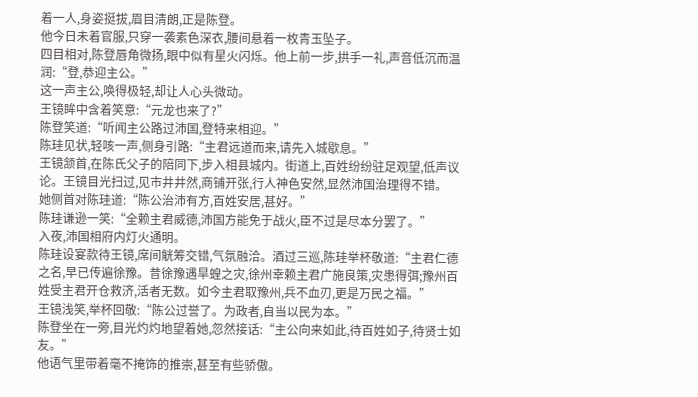着一人,身姿挺拔,眉目清朗,正是陈登。
他今日未着官服,只穿一袭素色深衣,腰间悬着一枚青玉坠子。
四目相对,陈登唇角微扬,眼中似有星火闪烁。他上前一步,拱手一礼,声音低沉而温润:“登,恭迎主公。”
这一声主公,唤得极轻,却让人心头微动。
王镜眸中含着笑意:“元龙也来了?”
陈登笑道:“听闻主公路过沛国,登特来相迎。”
陈珪见状,轻咳一声,侧身引路:“主君远道而来,请先入城歇息。”
王镜颔首,在陈氏父子的陪同下,步入相县城内。街道上,百姓纷纷驻足观望,低声议论。王镜目光扫过,见市井井然,商铺开张,行人神色安然,显然沛国治理得不错。
她侧首对陈珪道:“陈公治沛有方,百姓安居,甚好。”
陈珪谦逊一笑:“全赖主君威德,沛国方能免于战火,臣不过是尽本分罢了。”
入夜,沛国相府内灯火通明。
陈珪设宴款待王镜,席间觥筹交错,气氛融洽。酒过三巡,陈珪举杯敬道:“主君仁德之名,早已传遍徐豫。昔徐豫遇旱蝗之灾,徐州幸赖主君广施良策,灾患得弭;豫州百姓受主君开仓救济,活者无数。如今主君取豫州,兵不血刃,更是万民之福。”
王镜浅笑,举杯回敬:“陈公过誉了。为政者,自当以民为本。”
陈登坐在一旁,目光灼灼地望着她,忽然接话:“主公向来如此,待百姓如子,待贤士如友。”
他语气里带着毫不掩饰的推崇,甚至有些骄傲。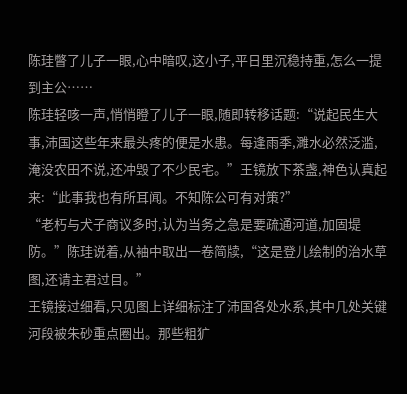陈珪瞥了儿子一眼,心中暗叹,这小子,平日里沉稳持重,怎么一提到主公……
陈珪轻咳一声,悄悄瞪了儿子一眼,随即转移话题:“说起民生大事,沛国这些年来最头疼的便是水患。每逢雨季,濉水必然泛滥,淹没农田不说,还冲毁了不少民宅。”王镜放下茶盏,神色认真起来:“此事我也有所耳闻。不知陈公可有对策?”
“老朽与犬子商议多时,认为当务之急是要疏通河道,加固堤防。”陈珪说着,从袖中取出一卷简牍,“这是登儿绘制的治水草图,还请主君过目。”
王镜接过细看,只见图上详细标注了沛国各处水系,其中几处关键河段被朱砂重点圈出。那些粗犷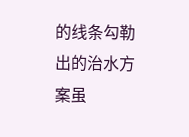的线条勾勒出的治水方案虽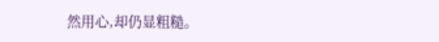然用心,却仍显粗糙。